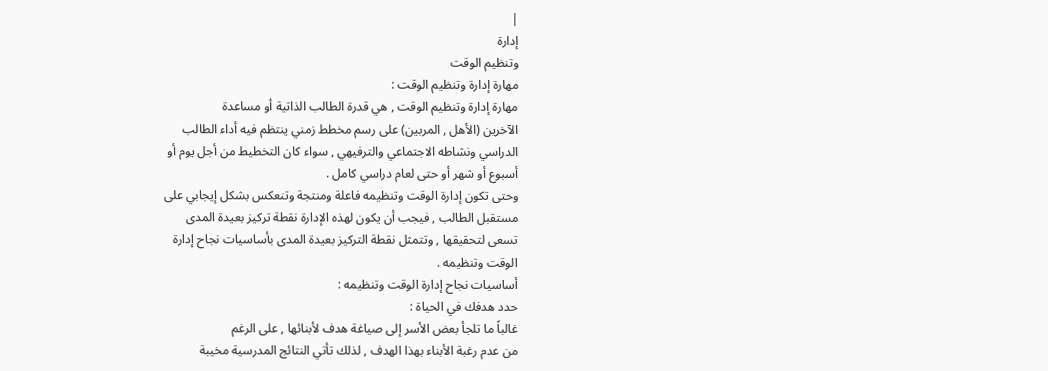|
إدارة
وتنظيم الوقت
مهارة إدارة وتنظيم الوقت :
مهارة إدارة وتنظيم الوقت , هي قدرة الطالب الذاتية أو مساعدة
الآخرين (الأهل , المربين) على رسم مخطط زمني ينتظم فيه أداء الطالب
الدراسي ونشاطه الاجتماعي والترفيهي , سواء كان التخطيط من أجل يوم أو
أسبوع أو شهر أو حتى لعام دراسي كامل .
وحتى تكون إدارة الوقت وتنظيمه فاعلة ومنتجة وتنعكس بشكل إيجابي على
مستقبل الطالب , فيجب أن يكون لهذه الإدارة نقطة تركيز بعيدة المدى
تسعى لتحقيقها , وتتمثل نقطة التركيز بعيدة المدى بأساسيات نجاح إدارة
الوقت وتنظيمه .
أساسيات نجاح إدارة الوقت وتنظيمه :
حدد هدفك في الحياة :
غالباً ما تلجأ بعض الأسر إلى صياغة هدف لأبنائها , على الرغم
من عدم رغبة الأبناء بهذا الهدف , لذلك تأتي النتائج المدرسية مخيبة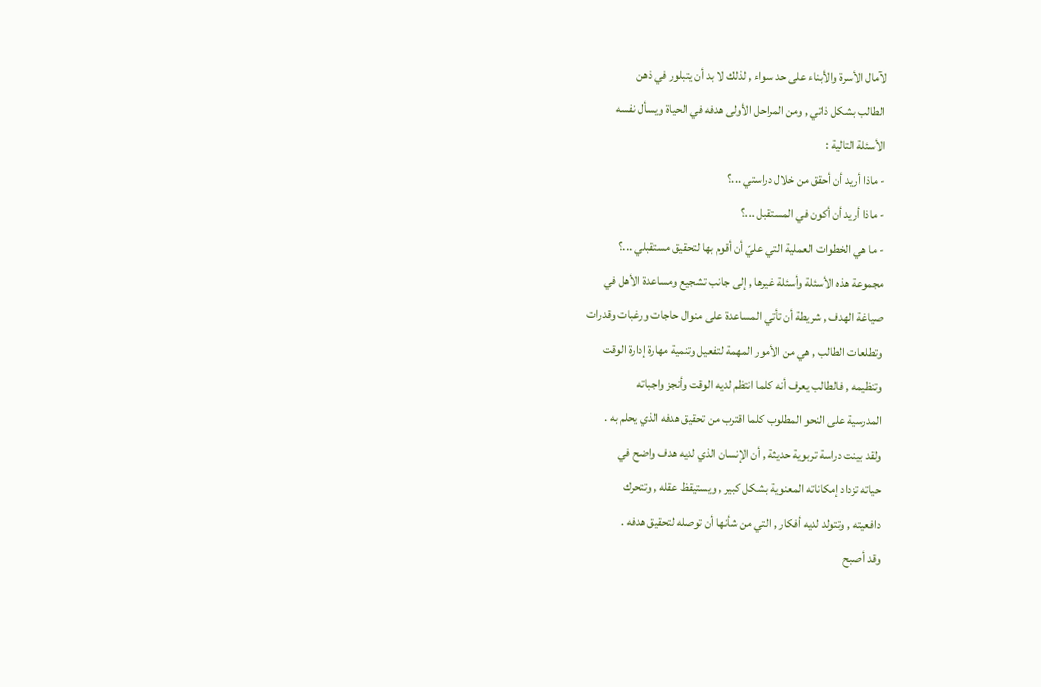لآمال الأسرة والأبناء على حد سواء , لذلك لا بد أن يتبلور في ذهن
الطالب بشكل ذاتي , ومن المراحل الأولى هدفه في الحياة ويسأل نفسه
الأسئلة التالية :
- ماذا أريد أن أحقق من خلال دراستي ...؟
- ماذا أريد أن أكون في المستقبل ...؟
- ما هي الخطوات العملية التي عليّ أن أقوم بها لتحقيق مستقبلي ...؟
مجموعة هذه الأسئلة وأسئلة غيرها , إلى جانب تشجيع ومساعدة الأهل في
صياغة الهدف , شريطة أن تأتي المساعدة على منوال حاجات ورغبات وقدرات
وتطلعات الطالب , هي من الأمور المهمة لتفعيل وتنمية مهارة إدارة الوقت
وتنظيمه , فالطالب يعرف أنه كلما انتظم لديه الوقت وأنجز واجباته
المدرسية على النحو المطلوب كلما اقترب من تحقيق هدفه الذي يحلم به .
ولقد بينت دراسة تربوية حديثة , أن الإنسان الذي لديه هدف واضح في
حياته تزداد إمكاناته المعنوية بشكل كبير , ويستيقظ عقله , وتتحرك
دافعيته , وتتولد لديه أفكار , التي من شأنها أن توصله لتحقيق هدفه .
وقد أصبح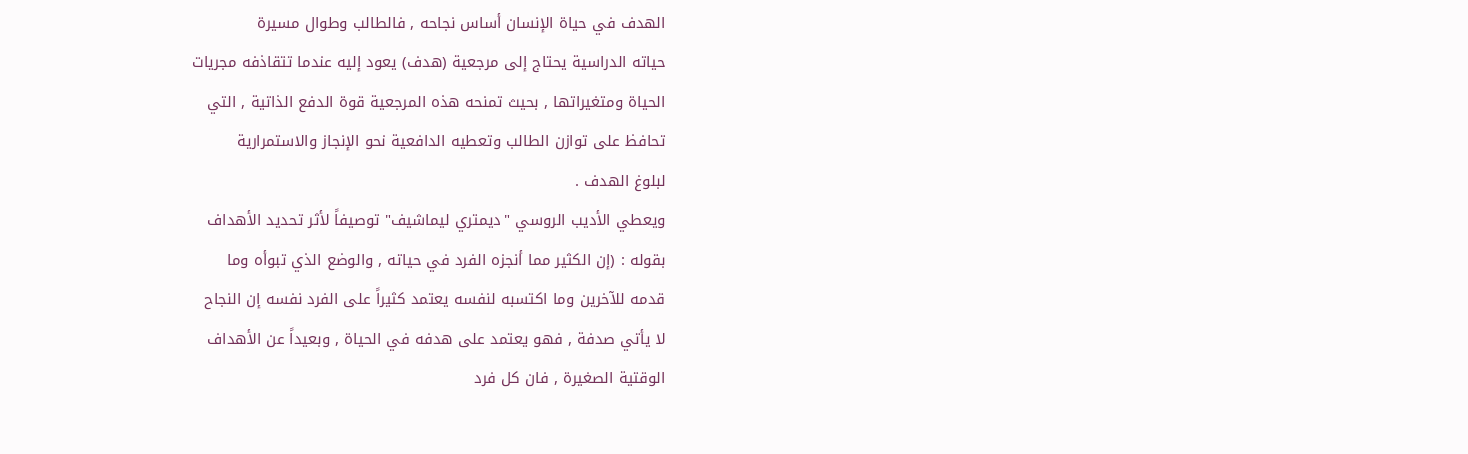الهدف في حياة الإنسان أساس نجاحه , فالطالب وطوال مسيرة
حياته الدراسية يحتاج إلى مرجعية (هدف) يعود إليه عندما تتقاذفه مجريات
الحياة ومتغيراتها , بحيث تمنحه هذه المرجعية قوة الدفع الذاتية , التي
تحافظ على توازن الطالب وتعطيه الدافعية نحو الإنجاز والاستمرارية
لبلوغ الهدف .
ويعطي الأديب الروسي "ديمتري ليماشيف" توصيفاً لأثر تحديد الأهداف
بقوله : (إن الكثير مما أنجزه الفرد في حياته , والوضع الذي تبوأه وما
قدمه للآخرين وما اكتسبه لنفسه يعتمد كثيراً على الفرد نفسه إن النجاح
لا يأتي صدفة , فهو يعتمد على هدفه في الحياة , وبعيداً عن الأهداف
الوقتية الصغيرة , فان كل فرد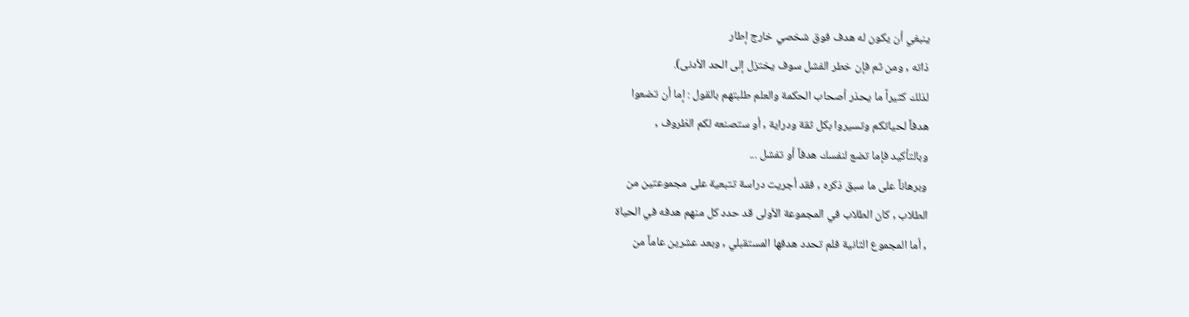ينبغي أن يكون له هدف فوق شخصي خارج إطار
ذاته , ومن ثم فإن خطر الفشل سوف يختزل إلى الحد الأدنى).
لذلك كثيراً ما يحذر أصحاب الحكمة والعلم طلبتهم بالقول : إما أن تضعوا
هدفاً لحياتكم وتسيروا بكل ثقة ودراية , أو ستصنعه لكم الظروف ,
وبالتأكيد فإما تضع لنفسك هدفاً أو تفشل ...
وبرهاناً على ما سبق ذكره , فقد أجريت دراسة تتبعية على مجموعتين من
الطلاب , كان الطلاب في المجموعة الأولى قد حدد كل منهم هدفه في الحياة
, أما المجموع الثانية فلم تحدد هدفها المستقبلي , وبعد عشرين عاماً من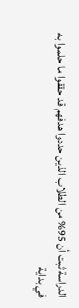الدراسة ثبت أن 95% من الطلاب الذين حددوا هدفهم قد حققوا ما حلموا به
في بداية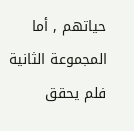حياتهم , أما المجموعة الثانية فلم يحقق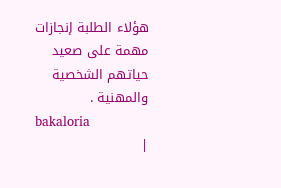هؤلاء الطلبة إنجازات
مهمة على صعيد حياتهم الشخصية والمهنية .
bakaloria
|